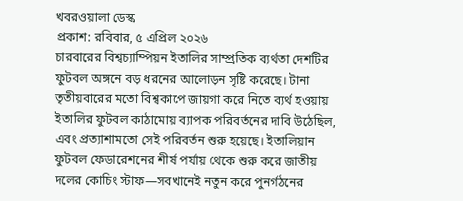খবরওয়ালা ডেস্ক
প্রকাশ: রবিবার, ৫ এপ্রিল ২০২৬
চারবারের বিশ্বচ্যাম্পিয়ন ইতালির সাম্প্রতিক ব্যর্থতা দেশটির ফুটবল অঙ্গনে বড় ধরনের আলোড়ন সৃষ্টি করেছে। টানা তৃতীয়বারের মতো বিশ্বকাপে জায়গা করে নিতে ব্যর্থ হওয়ায় ইতালির ফুটবল কাঠামোয় ব্যাপক পরিবর্তনের দাবি উঠেছিল, এবং প্রত্যাশামতো সেই পরিবর্তন শুরু হয়েছে। ইতালিয়ান ফুটবল ফেডারেশনের শীর্ষ পর্যায় থেকে শুরু করে জাতীয় দলের কোচিং স্টাফ—সবখানেই নতুন করে পুনর্গঠনের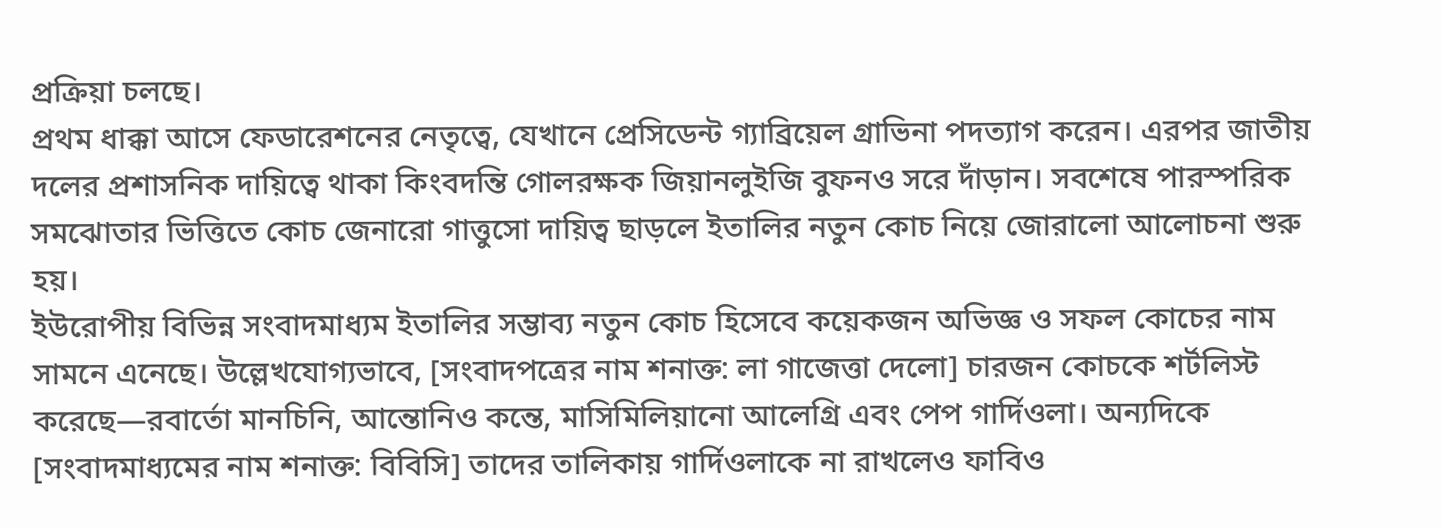প্রক্রিয়া চলছে।
প্রথম ধাক্কা আসে ফেডারেশনের নেতৃত্বে, যেখানে প্রেসিডেন্ট গ্যাব্রিয়েল গ্রাভিনা পদত্যাগ করেন। এরপর জাতীয় দলের প্রশাসনিক দায়িত্বে থাকা কিংবদন্তি গোলরক্ষক জিয়ানলুইজি বুফনও সরে দাঁড়ান। সবশেষে পারস্পরিক সমঝোতার ভিত্তিতে কোচ জেনারো গাত্তুসো দায়িত্ব ছাড়লে ইতালির নতুন কোচ নিয়ে জোরালো আলোচনা শুরু হয়।
ইউরোপীয় বিভিন্ন সংবাদমাধ্যম ইতালির সম্ভাব্য নতুন কোচ হিসেবে কয়েকজন অভিজ্ঞ ও সফল কোচের নাম সামনে এনেছে। উল্লেখযোগ্যভাবে, [সংবাদপত্রের নাম শনাক্ত: লা গাজেত্তা দেলো] চারজন কোচকে শর্টলিস্ট করেছে—রবার্তো মানচিনি, আন্তোনিও কন্তে, মাসিমিলিয়ানো আলেগ্রি এবং পেপ গার্দিওলা। অন্যদিকে [সংবাদমাধ্যমের নাম শনাক্ত: বিবিসি] তাদের তালিকায় গার্দিওলাকে না রাখলেও ফাবিও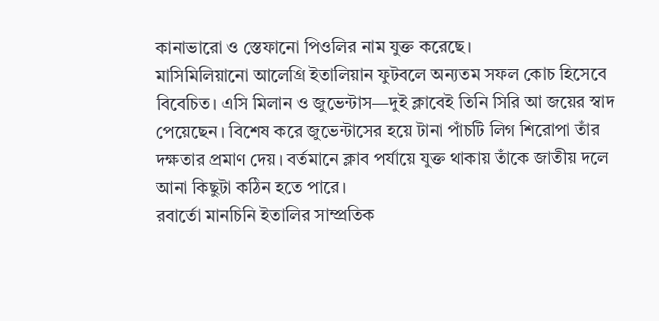কানাভারো ও স্তেফানো পিওলির নাম যুক্ত করেছে।
মাসিমিলিয়ানো আলেগ্রি ইতালিয়ান ফুটবলে অন্যতম সফল কোচ হিসেবে বিবেচিত। এসি মিলান ও জুভেন্টাস—দুই ক্লাবেই তিনি সিরি আ জয়ের স্বাদ পেয়েছেন। বিশেষ করে জুভেন্টাসের হয়ে টানা পাঁচটি লিগ শিরোপা তাঁর দক্ষতার প্রমাণ দেয়। বর্তমানে ক্লাব পর্যায়ে যুক্ত থাকায় তাঁকে জাতীয় দলে আনা কিছুটা কঠিন হতে পারে।
রবার্তো মানচিনি ইতালির সাম্প্রতিক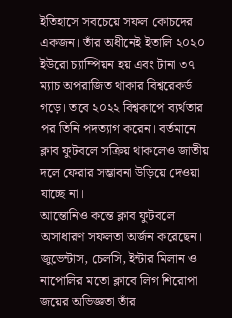ইতিহাসে সবচেয়ে সফল কোচদের একজন। তাঁর অধীনেই ইতালি ২০২০ ইউরো চ্যাম্পিয়ন হয় এবং টানা ৩৭ ম্যাচ অপরাজিত থাকার বিশ্বরেকর্ড গড়ে। তবে ২০২২ বিশ্বকাপে ব্যর্থতার পর তিনি পদত্যাগ করেন। বর্তমানে ক্লাব ফুটবলে সক্রিয় থাকলেও জাতীয় দলে ফেরার সম্ভাবনা উড়িয়ে দেওয়া যাচ্ছে না।
আন্তোনিও কন্তে ক্লাব ফুটবলে অসাধারণ সফলতা অর্জন করেছেন। জুভেন্টাস, চেলসি, ইন্টার মিলান ও নাপোলির মতো ক্লাবে লিগ শিরোপা জয়ের অভিজ্ঞতা তাঁর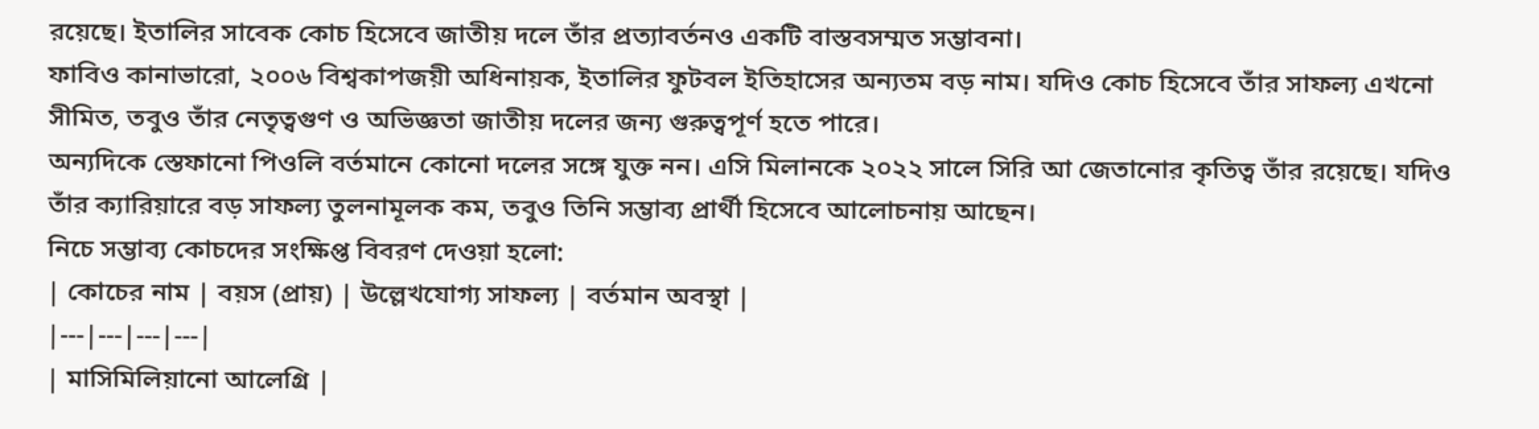রয়েছে। ইতালির সাবেক কোচ হিসেবে জাতীয় দলে তাঁর প্রত্যাবর্তনও একটি বাস্তবসম্মত সম্ভাবনা।
ফাবিও কানাভারো, ২০০৬ বিশ্বকাপজয়ী অধিনায়ক, ইতালির ফুটবল ইতিহাসের অন্যতম বড় নাম। যদিও কোচ হিসেবে তাঁর সাফল্য এখনো সীমিত, তবুও তাঁর নেতৃত্বগুণ ও অভিজ্ঞতা জাতীয় দলের জন্য গুরুত্বপূর্ণ হতে পারে।
অন্যদিকে স্তেফানো পিওলি বর্তমানে কোনো দলের সঙ্গে যুক্ত নন। এসি মিলানকে ২০২২ সালে সিরি আ জেতানোর কৃতিত্ব তাঁর রয়েছে। যদিও তাঁর ক্যারিয়ারে বড় সাফল্য তুলনামূলক কম, তবুও তিনি সম্ভাব্য প্রার্থী হিসেবে আলোচনায় আছেন।
নিচে সম্ভাব্য কোচদের সংক্ষিপ্ত বিবরণ দেওয়া হলো:
| কোচের নাম | বয়স (প্রায়) | উল্লেখযোগ্য সাফল্য | বর্তমান অবস্থা |
|---|---|---|---|
| মাসিমিলিয়ানো আলেগ্রি |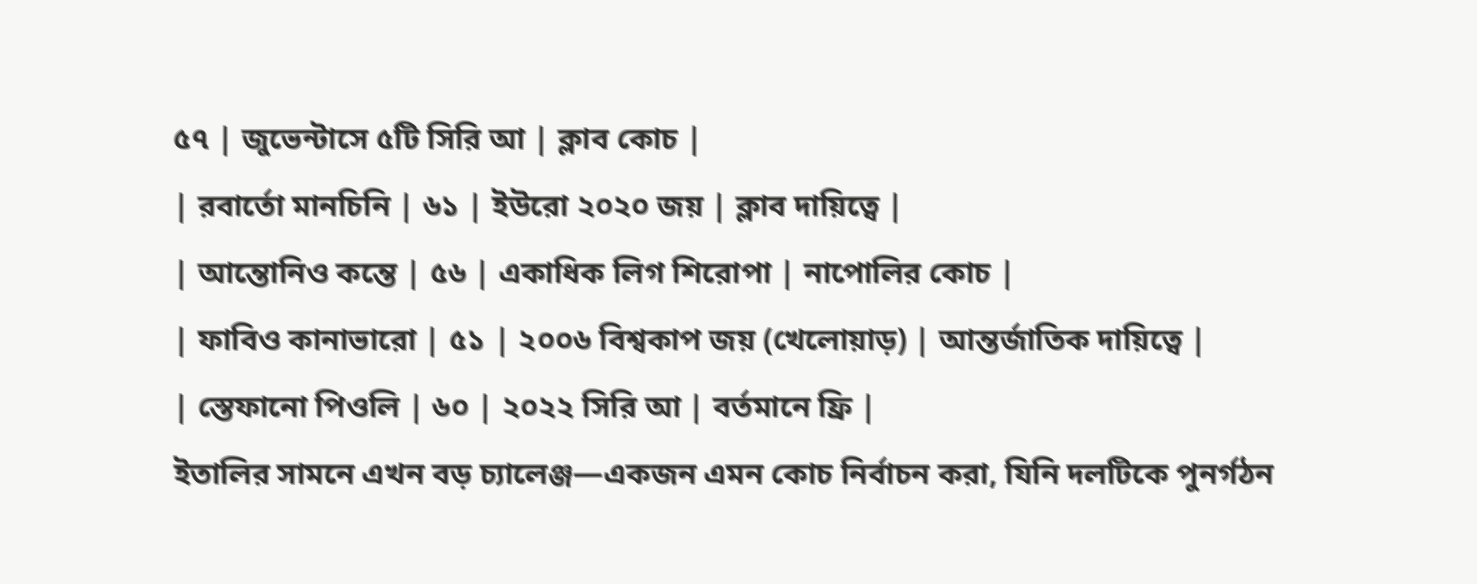৫৭ | জুভেন্টাসে ৫টি সিরি আ | ক্লাব কোচ |
| রবার্তো মানচিনি | ৬১ | ইউরো ২০২০ জয় | ক্লাব দায়িত্বে |
| আন্তোনিও কন্তে | ৫৬ | একাধিক লিগ শিরোপা | নাপোলির কোচ |
| ফাবিও কানাভারো | ৫১ | ২০০৬ বিশ্বকাপ জয় (খেলোয়াড়) | আন্তর্জাতিক দায়িত্বে |
| স্তেফানো পিওলি | ৬০ | ২০২২ সিরি আ | বর্তমানে ফ্রি |
ইতালির সামনে এখন বড় চ্যালেঞ্জ—একজন এমন কোচ নির্বাচন করা, যিনি দলটিকে পুনর্গঠন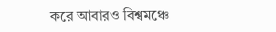করে আবারও বিশ্বমঞ্চে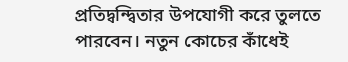প্রতিদ্বন্দ্বিতার উপযোগী করে তুলতে পারবেন। নতুন কোচের কাঁধেই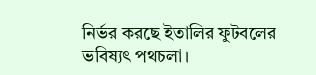নির্ভর করছে ইতালির ফুটবলের ভবিষ্যৎ পথচলা।